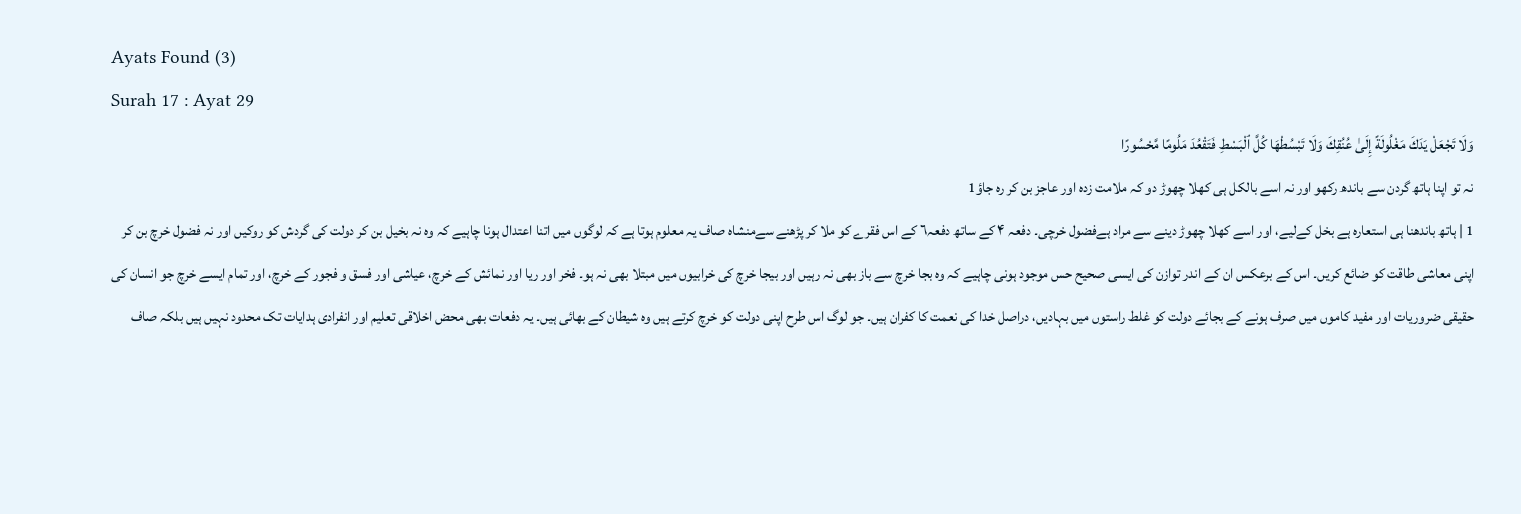Ayats Found (3)
Surah 17 : Ayat 29
وَلَا تَجْعَلْ يَدَكَ مَغْلُولَةً إِلَىٰ عُنُقِكَ وَلَا تَبْسُطْهَا كُلَّ ٱلْبَسْطِ فَتَقْعُدَ مَلُومًا مَّحْسُورًا
نہ تو اپنا ہاتھ گردن سے باندھ رکھو اور نہ اسے بالکل ہی کھلا چھوڑ دو کہ ملامت زدہ اور عاجز بن کر رہ جاؤ1
1 | ہاتھ باندھنا ہی استعارہ ہے بخل کےلیے، اور اسے کھلا چھوڑ دینے سے مراد ہےفضول خرچی۔ دفعہ ۴ کے ساتھ دفعہ٦ کے اس فقرے کو ملا کر پڑھنے سےمنشاہ صاف یہ معلوم ہوتا ہے کہ لوگوں میں اتنا اعتدال ہونا چاہیے کہ وہ نہ بخیل بن کر دولت کی گردش کو روکیں اور نہ فضول خرچ بن کر اپنی معاشی طاقت کو ضائع کریں۔ اس کے برعکس ان کے اندر توازن کی ایسی صحیح حس موجود ہونی چاہیے کہ وہ بجا خرچ سے باز بھی نہ رہیں اور بیجا خرچ کی خرابیوں میں مبتلا بھی نہ ہو۔ فخر اور ریا اور نمائش کے خرچ، عیاشی اور فسق و فجور کے خرچ، اور تمام ایسے خرچ جو انسان کی حقیقی ضروریات اور مفید کاموں میں صرف ہونے کے بجائے دولت کو غلط راستوں میں بہادیں، دراصل خدا کی نعمت کا کفران ہیں۔ جو لوگ اس طرح اپنی دولت کو خرچ کرتے ہیں وہ شیطان کے بھائی ہیں۔ یہ دفعات بھی محض اخلاقی تعلیم اور انفرادی ہدایات تک محدود نہیں ہیں بلکہ صاف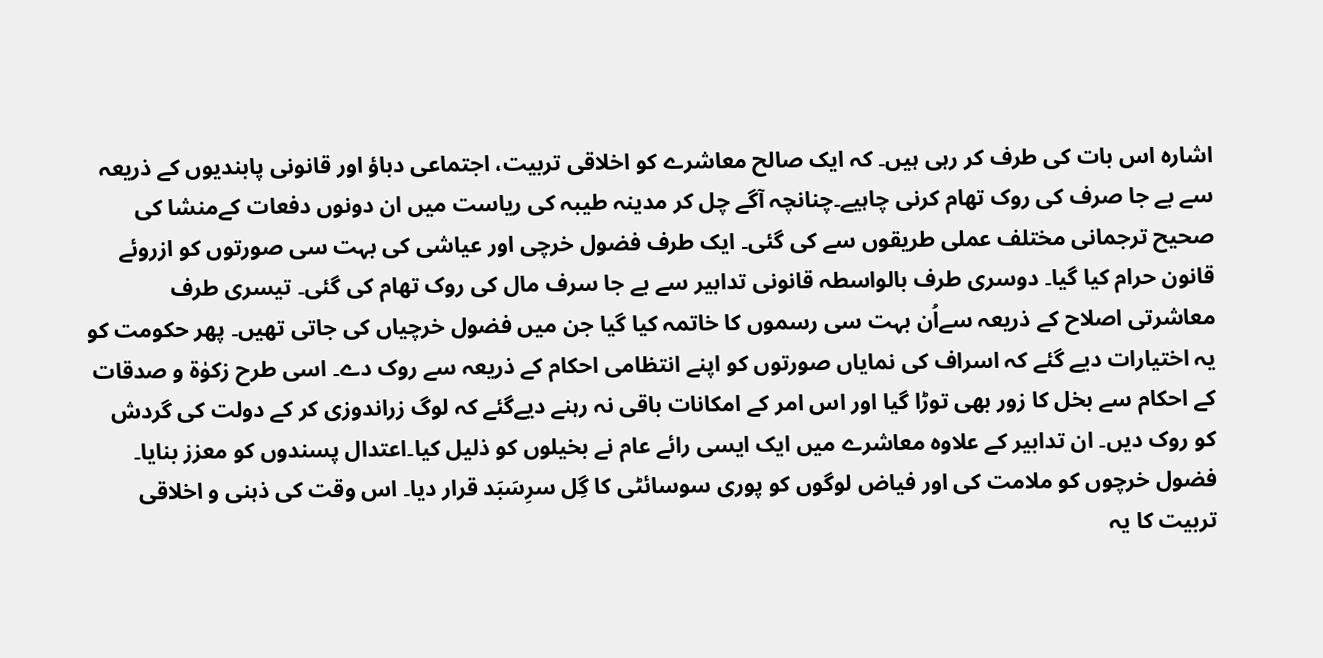اشارہ اس بات کی طرف کر رہی ہیں۔ کہ ایک صالح معاشرے کو اخلاقی تربیت، اجتماعی دباؤ اور قانونی پابندیوں کے ذریعہ سے بے جا صرف کی روک تھام کرنی چاہیے۔چنانچہ آگے چل کر مدینہ طیبہ کی ریاست میں ان دونوں دفعات کےمنشا کی صحیح ترجمانی مختلف عملی طریقوں سے کی گئی۔ ایک طرف فضول خرچی اور عیاشی کی بہت سی صورتوں کو ازروئے قانون حرام کیا گیا۔ دوسری طرف بالواسطہ قانونی تدابیر سے بے جا سرف مال کی روک تھام کی گئی۔ تیسری طرف معاشرتی اصلاح کے ذریعہ سےاُن بہت سی رسموں کا خاتمہ کیا گیا جن میں فضول خرچیاں کی جاتی تھیں۔ پھر حکومت کو یہ اختیارات دیے گئے کہ اسراف کی نمایاں صورتوں کو اپنے انتظامی احکام کے ذریعہ سے روک دے۔ اسی طرح زکوٰة و صدقات کے احکام سے بخل کا زور بھی توڑا گیا اور اس امر کے امکانات باقی نہ رہنے دیےگئے کہ لوگ زراندوزی کر کے دولت کی گردش کو روک دیں۔ ان تدابیر کے علاوہ معاشرے میں ایک ایسی رائے عام نے بخیلوں کو ذلیل کیا۔اعتدال پسندوں کو معزز بنایا۔ فضول خرچوں کو ملامت کی اور فیاض لوگوں کو پوری سوسائٹی کا گِل سرِسَبَد قرار دیا۔ اس وقت کی ذہنی و اخلاقی تربیت کا یہ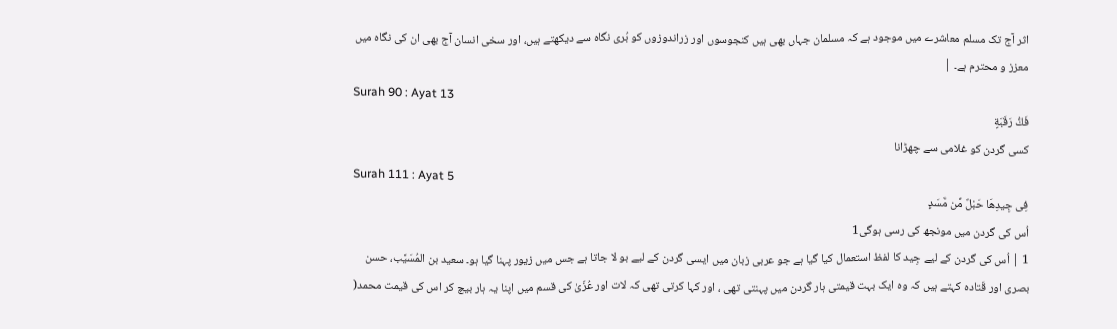اثر آج تک مسلم معاشرے میں موجود ہے کہ مسلمان جہاں بھی ہیں کنجوسوں اور زراندوزوں کو بُری نگاہ سے دیکھتے ہیں، اور سخی انسان آج بھی ان کی نگاہ میں معزز و محترم ہے۔ |
Surah 90 : Ayat 13
فَكُّ رَقَبَةٍ
کسی گردن کو غلامی سے چھڑانا
Surah 111 : Ayat 5
فِى جِيدِهَا حَبْلٌ مِّن مَّسَدِۭ
اُس کی گردن میں مونجھ کی رسی ہوگی1
1 | اُس کی گردن کے لیے جِید کا لفظ استعمال کیا گیا ہے جو عربی زبان میں ایسی گردن کے لیے بو لا جاتا ہے جس میں زیور پہنا گیا ہو۔ سعید بن المُسَیَّب، حسن بصری اور قَتادہ کہتے ہیں کہ وہ ایک بہت قیمتی ہار گردن میں پہنتی تھی ، اور کہا کرتی تھی کہ لات اور عُزّیٰ کی قسم میں اپنا یہ ہار بیچ کر اس کی قیمت محمد(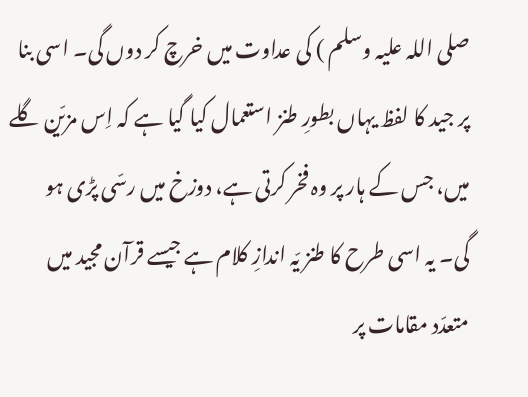صلی اللہ علیہ وسلم ) کی عداوت میں خرچ کر دوں گی۔ اسی بنا پر جید کا لفظ یہاں بطورِ طنز استعمال کیا گیا ہے کہ اِس مزیّن گلے میں، جس کے ہار پر وہ فخر کرتی ہے، دوزخ میں رسّی پڑی ہو گی۔ یہ اسی طرح کا طنز یّہ اندازِ کلام ہے جیسے قرآن مجید میں متعدّد مقامات پر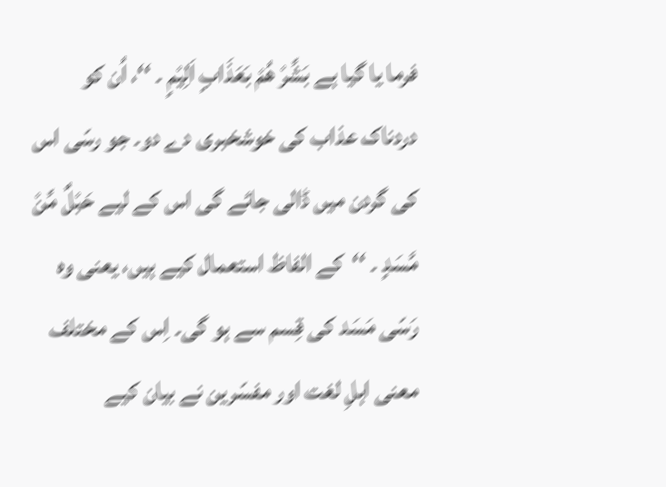فرما یا گیا ہے بَشِّرْ ھُمْ بَعَذَابٍ اَلِیْمٍ ۔ ‘‘، اُن کو دردناک عذاب کی خوشخبری دے دو۔ جو رسّی اس کی گردن میں ڈالی جائے گی اس کے لیے حَبْلٌ مِّنْ مَّسَدٍ ۔ ‘‘کے الفاظ استعمال کیے ہیں، یعنی وہ رَسّی مَسَد کی قِسم سے ہو گی۔ اِس کے مختلف معنی اہلِ لغت اور مفسّرین نے بیان کیے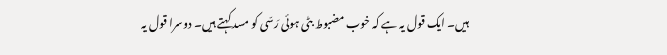ہیں۔ ایک قول یہ ہے کہ خوب مضبوط بٹی ہوئی رَسّی کو مسد کہتے ہیں۔ دوسرا قول یہ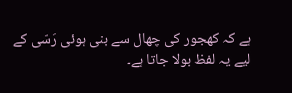ہے کہ کھجور کی چھال سے بنی ہوئی رَسّی کے لیے یہ لفظ بولا جاتا ہے۔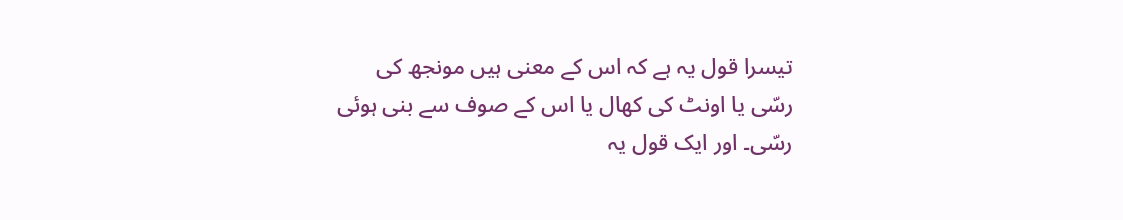تیسرا قول یہ ہے کہ اس کے معنی ہیں مونجھ کی رسّی یا اونٹ کی کھال یا اس کے صوف سے بنی ہوئی رسّی۔ اور ایک قول یہ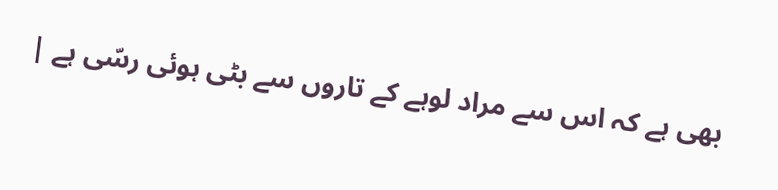بھی ہے کہ اس سے مراد لوہے کے تاروں سے بٹی ہوئی رسّی ہے |